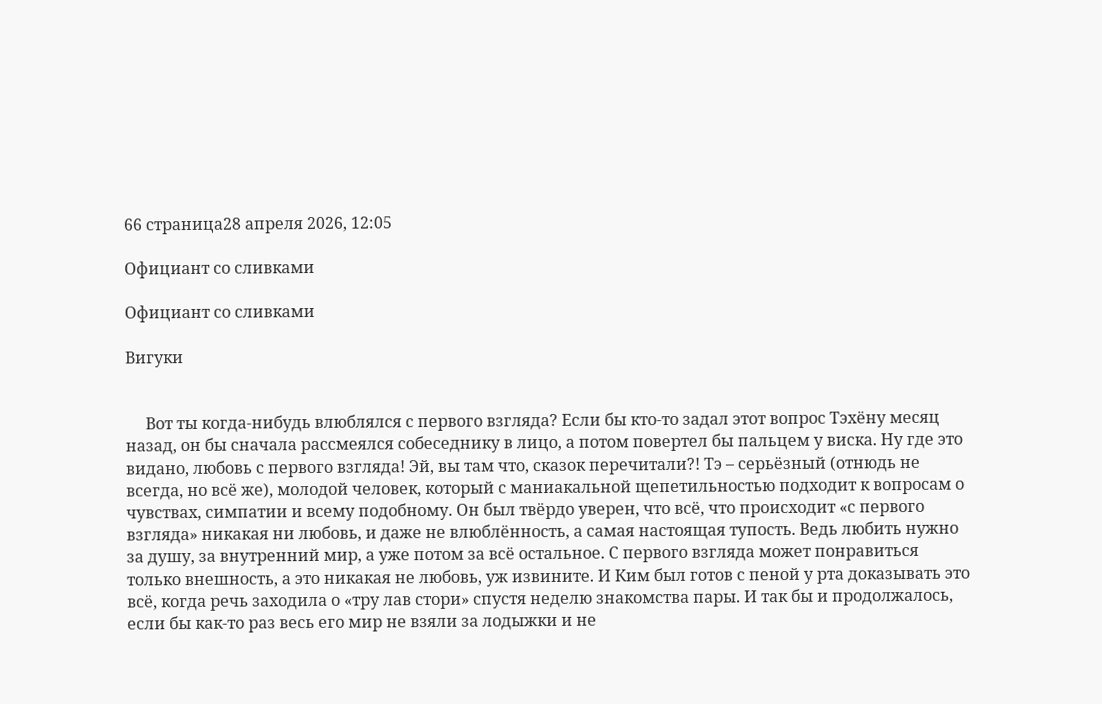66 страница28 апреля 2026, 12:05

Официант со сливками

Официант со сливками

Вигуки


     Вот ты когда-нибудь влюблялся с первого взгляда? Если бы кто-то задал этот вопрос Тэхёну месяц назад, он бы сначала рассмеялся собеседнику в лицо, а потом повертел бы пальцем у виска. Ну где это видано, любовь с первого взгляда! Эй, вы там что, сказок перечитали?! Тэ – серьёзный (отнюдь не всегда, но всё же), молодой человек, который с маниакальной щепетильностью подходит к вопросам о чувствах, симпатии и всему подобному. Он был твёрдо уверен, что всё, что происходит «с первого взгляда» никакая ни любовь, и даже не влюблённость, а самая настоящая тупость. Ведь любить нужно за душу, за внутренний мир, а уже потом за всё остальное. С первого взгляда может понравиться только внешность, а это никакая не любовь, уж извините. И Ким был готов с пеной у рта доказывать это всё, когда речь заходила о «тру лав стори» спустя неделю знакомства пары. И так бы и продолжалось, если бы как-то раз весь его мир не взяли за лодыжки и не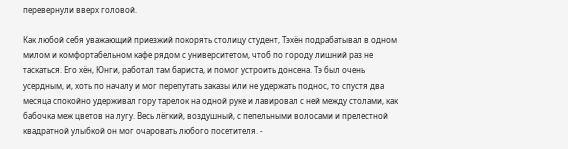перевернули вверх головой.

Как любой себя уважающий приезжий покорять столицу студент, Тэхён подрабатывал в одном милом и комфортабельном кафе рядом с университетом, чтоб по городу лишний раз не таскаться. Его хён, Юнги, работал там бариста, и помог устроить донсена. Тэ был очень усердным, и, хоть по началу и мог перепутать заказы или не удержать поднос, то спустя два месяца спокойно удерживал гору тарелок на одной руке и лавировал с ней между столами, как бабочка меж цветов на лугу. Весь лёгкий, воздушный, с пепельными волосами и прелестной квадратной улыбкой он мог очаровать любого посетителя. -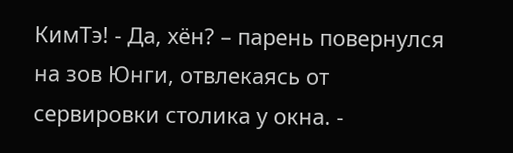КимТэ! - Да, хён? – парень повернулся на зов Юнги, отвлекаясь от сервировки столика у окна. -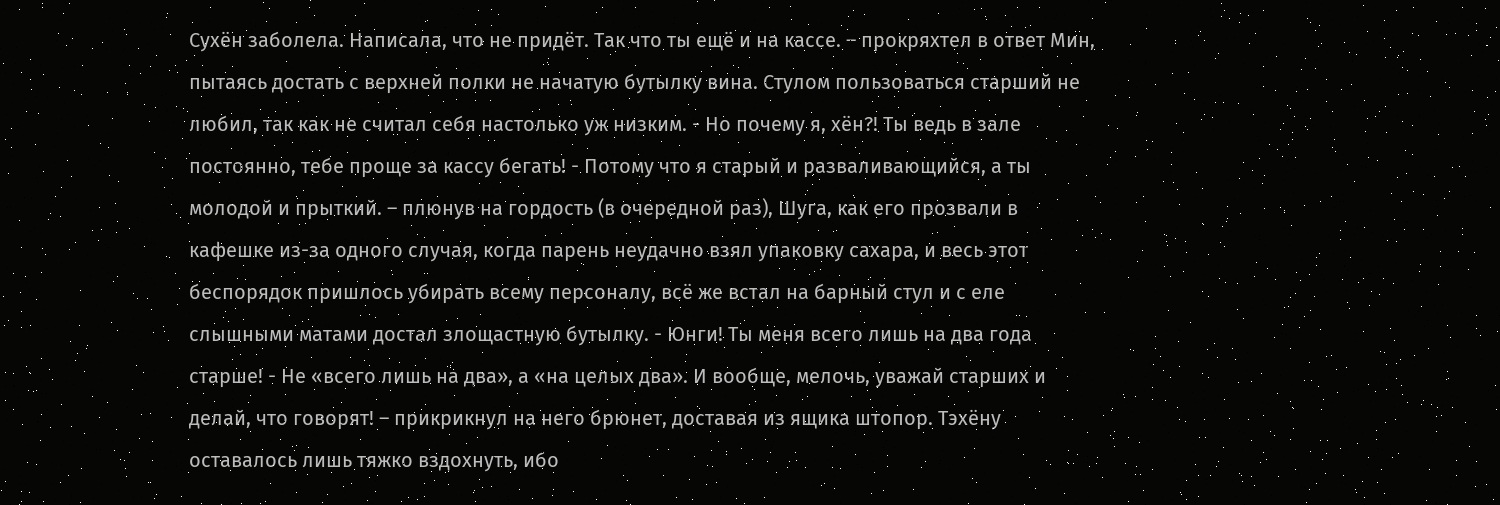Сухён заболела. Написала, что не придёт. Так что ты ещё и на кассе. – прокряхтел в ответ Мин, пытаясь достать с верхней полки не начатую бутылку вина. Стулом пользоваться старший не любил, так как не считал себя настолько уж низким. - Но почему я, хён?! Ты ведь в зале постоянно, тебе проще за кассу бегать! - Потому что я старый и разваливающийся, а ты молодой и прыткий. – плюнув на гордость (в очередной раз), Шуга, как его прозвали в кафешке из-за одного случая, когда парень неудачно взял упаковку сахара, и весь этот беспорядок пришлось убирать всему персоналу, всё же встал на барный стул и с еле слышными матами достал злощастную бутылку. - Юнги! Ты меня всего лишь на два года старше! - Не «всего лишь на два», а «на целых два». И вообще, мелочь, уважай старших и делай, что говорят! – прикрикнул на него брюнет, доставая из ящика штопор. Тэхёну оставалось лишь тяжко вздохнуть, ибо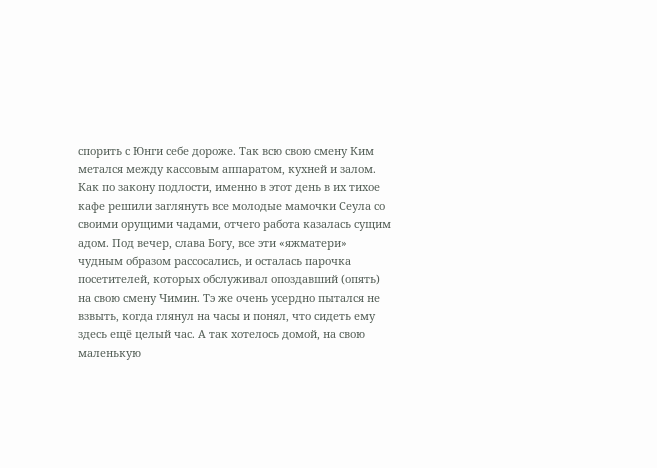спорить с Юнги себе дороже. Так всю свою смену Ким метался между кассовым аппаратом, кухней и залом. Как по закону подлости, именно в этот день в их тихое кафе решили заглянуть все молодые мамочки Сеула со своими орущими чадами, отчего работа казалась сущим адом. Под вечер, слава Богу, все эти «яжматери» чудным образом рассосались, и осталась парочка посетителей, которых обслуживал опоздавший (опять) на свою смену Чимин. Тэ же очень усердно пытался не взвыть, когда глянул на часы и понял, что сидеть ему здесь ещё целый час. А так хотелось домой, на свою маленькую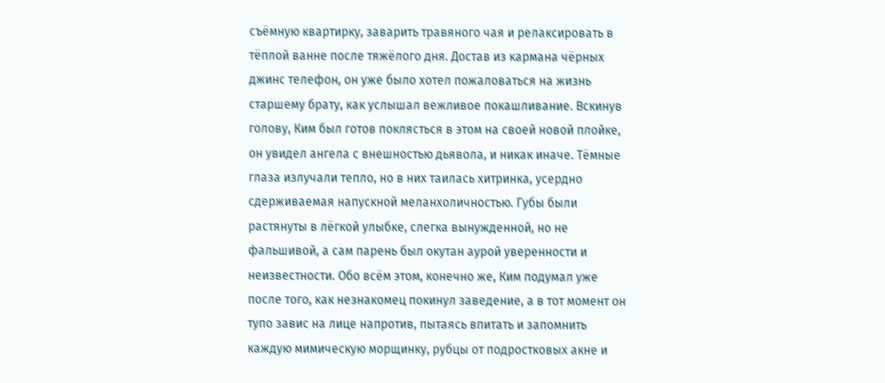съёмную квартирку, заварить травяного чая и релаксировать в тёплой ванне после тяжёлого дня. Достав из кармана чёрных джинс телефон, он уже было хотел пожаловаться на жизнь старшему брату, как услышал вежливое покашливание. Вскинув голову, Ким был готов поклясться в этом на своей новой плойке, он увидел ангела с внешностью дьявола, и никак иначе. Тёмные глаза излучали тепло, но в них таилась хитринка, усердно сдерживаемая напускной меланхоличностью. Губы были растянуты в лёгкой улыбке, слегка вынужденной, но не фальшивой, а сам парень был окутан аурой уверенности и неизвестности. Обо всём этом, конечно же, Ким подумал уже после того, как незнакомец покинул заведение, а в тот момент он тупо завис на лице напротив, пытаясь впитать и запомнить каждую мимическую морщинку, рубцы от подростковых акне и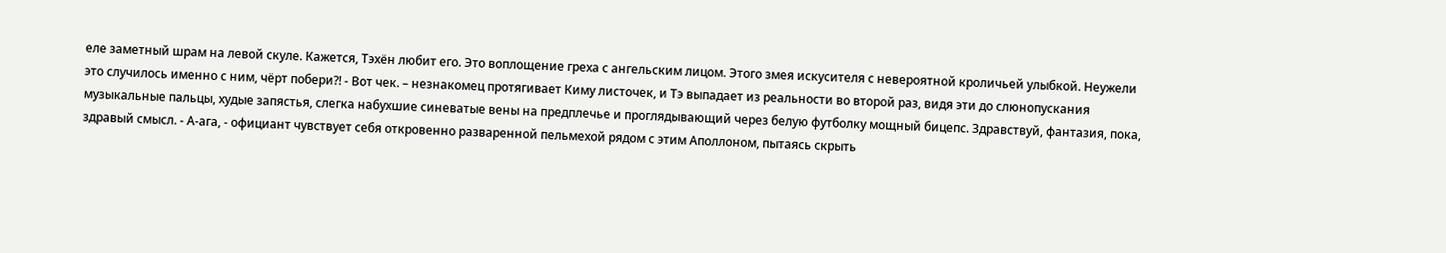еле заметный шрам на левой скуле. Кажется, Тэхён любит его. Это воплощение греха с ангельским лицом. Этого змея искусителя с невероятной кроличьей улыбкой. Неужели это случилось именно с ним, чёрт побери?! - Вот чек. – незнакомец протягивает Киму листочек, и Тэ выпадает из реальности во второй раз, видя эти до слюнопускания музыкальные пальцы, худые запястья, слегка набухшие синеватые вены на предплечье и проглядывающий через белую футболку мощный бицепс. Здравствуй, фантазия, пока, здравый смысл. - А-ага, - официант чувствует себя откровенно разваренной пельмехой рядом с этим Аполлоном, пытаясь скрыть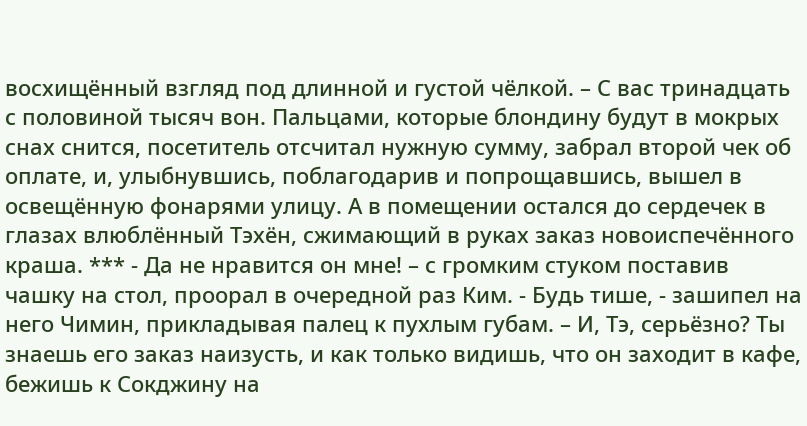восхищённый взгляд под длинной и густой чёлкой. – С вас тринадцать с половиной тысяч вон. Пальцами, которые блондину будут в мокрых снах снится, посетитель отсчитал нужную сумму, забрал второй чек об оплате, и, улыбнувшись, поблагодарив и попрощавшись, вышел в освещённую фонарями улицу. А в помещении остался до сердечек в глазах влюблённый Тэхён, сжимающий в руках заказ новоиспечённого краша. *** - Да не нравится он мне! – с громким стуком поставив чашку на стол, проорал в очередной раз Ким. - Будь тише, - зашипел на него Чимин, прикладывая палец к пухлым губам. – И, Тэ, серьёзно? Ты знаешь его заказ наизусть, и как только видишь, что он заходит в кафе, бежишь к Сокджину на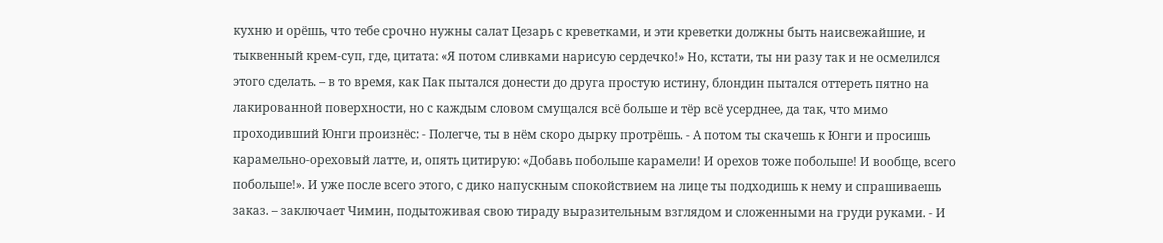кухню и орёшь, что тебе срочно нужны салат Цезарь с креветками, и эти креветки должны быть наисвежайшие, и тыквенный крем-суп, где, цитата: «Я потом сливками нарисую сердечко!» Но, кстати, ты ни разу так и не осмелился этого сделать. – в то время, как Пак пытался донести до друга простую истину, блондин пытался оттереть пятно на лакированной поверхности, но с каждым словом смущался всё больше и тёр всё усерднее, да так, что мимо проходивший Юнги произнёс: - Полегче, ты в нём скоро дырку протрёшь. - А потом ты скачешь к Юнги и просишь карамельно-ореховый латте, и, опять цитирую: «Добавь побольше карамели! И орехов тоже побольше! И вообще, всего побольше!». И уже после всего этого, с дико напускным спокойствием на лице ты подходишь к нему и спрашиваешь заказ. – заключает Чимин, подытоживая свою тираду выразительным взглядом и сложенными на груди руками. - И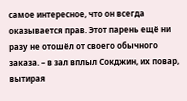самое интересное, что он всегда оказывается прав. Этот парень ещё ни разу не отошёл от своего обычного заказа. – в зал вплыл Сокджин, их повар, вытирая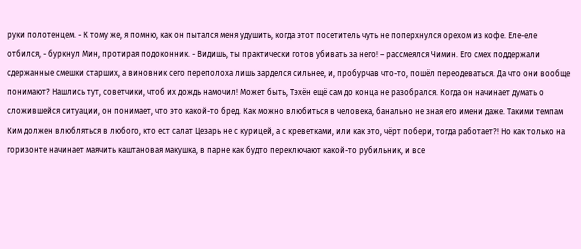руки полотенцем. - К тому же, я помню, как он пытался меня удушить, когда этот посетитель чуть не поперхнулся орехом из кофе. Еле-еле отбился, - буркнул Мин, протирая подоконник. - Видишь, ты практически готов убивать за него! – рассмеялся Чимин. Его смех поддержали сдержанные смешки старших, а виновник сего переполоха лишь зарделся сильнее, и, пробурчав что-то, пошёл переодеваться. Да что они вообще понимают? Нашлись тут, советчики, чтоб их дождь намочил! Может быть, Тэхён ещё сам до конца не разобрался. Когда он начинает думать о сложившейся ситуации, он понимает, что это какой-то бред. Как можно влюбиться в человека, банально не зная его имени даже. Такими темпам Ким должен влюбляться в любого, кто ест салат Цезарь не с курицей, а с креветками, или как это, чёрт побери, тогда работает?! Но как только на горизонте начинает маячить каштановая макушка, в парне как будто переключают какой-то рубильник, и все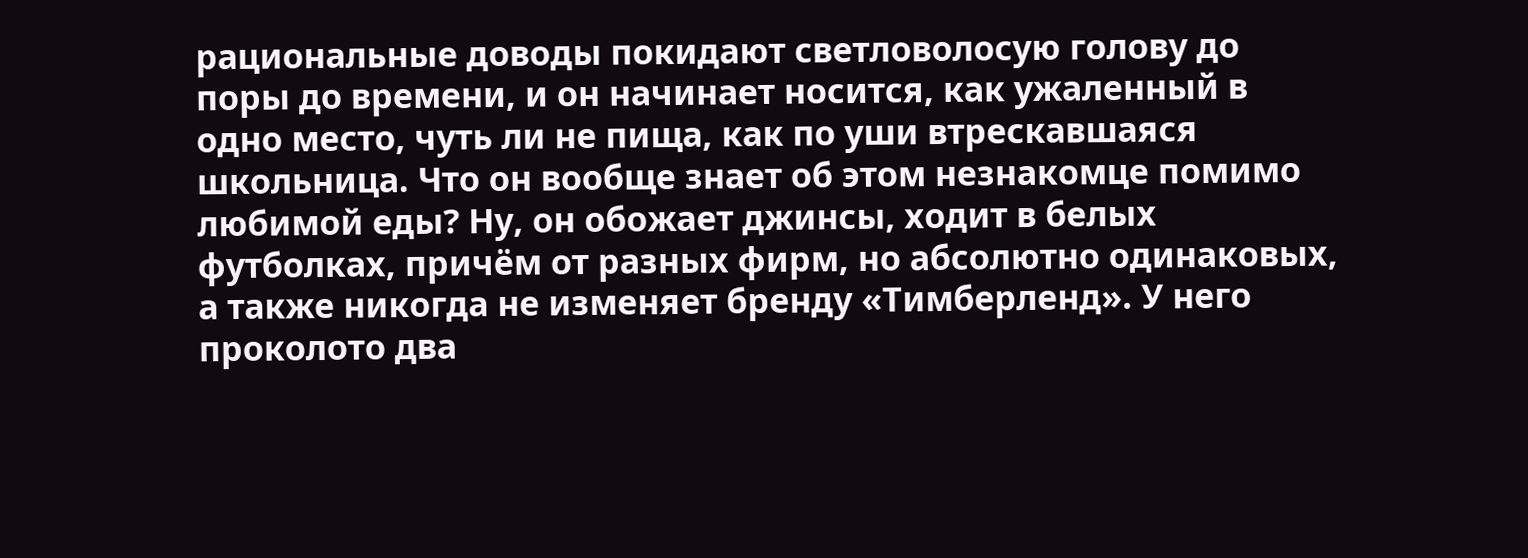рациональные доводы покидают светловолосую голову до поры до времени, и он начинает носится, как ужаленный в одно место, чуть ли не пища, как по уши втрескавшаяся школьница. Что он вообще знает об этом незнакомце помимо любимой еды? Ну, он обожает джинсы, ходит в белых футболках, причём от разных фирм, но абсолютно одинаковых, а также никогда не изменяет бренду «Тимберленд». У него проколото два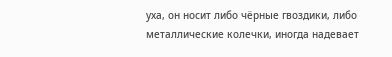уха, он носит либо чёрные гвоздики, либо металлические колечки, иногда надевает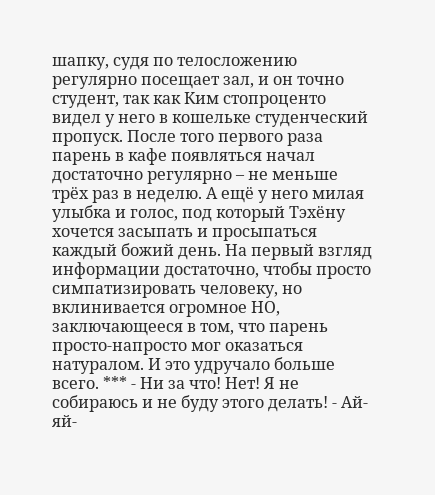шапку, судя по телосложению регулярно посещает зал, и он точно студент, так как Ким стопроценто видел у него в кошельке студенческий пропуск. После того первого раза парень в кафе появляться начал достаточно регулярно – не меньше трёх раз в неделю. А ещё у него милая улыбка и голос, под который Тэхёну хочется засыпать и просыпаться каждый божий день. На первый взгляд информации достаточно, чтобы просто симпатизировать человеку, но вклинивается огромное НО, заключающееся в том, что парень просто-напросто мог оказаться натуралом. И это удручало больше всего. *** - Ни за что! Нет! Я не собираюсь и не буду этого делать! - Ай-яй-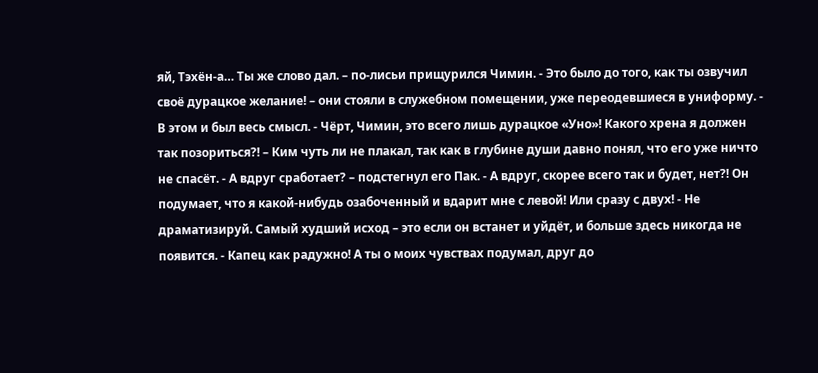яй, Тэхён-а… Ты же слово дал. – по-лисьи прищурился Чимин. - Это было до того, как ты озвучил своё дурацкое желание! – они стояли в служебном помещении, уже переодевшиеся в униформу. - В этом и был весь смысл. - Чёрт, Чимин, это всего лишь дурацкое «Уно»! Какого хрена я должен так позориться?! – Ким чуть ли не плакал, так как в глубине души давно понял, что его уже ничто не спасёт. - А вдруг сработает? – подстегнул его Пак. - А вдруг, скорее всего так и будет, нет?! Он подумает, что я какой-нибудь озабоченный и вдарит мне с левой! Или сразу с двух! - Не драматизируй. Самый худший исход – это если он встанет и уйдёт, и больше здесь никогда не появится. - Капец как радужно! А ты о моих чувствах подумал, друг до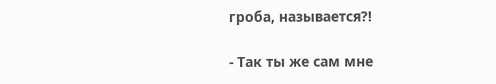гроба, называется?!

- Так ты же сам мне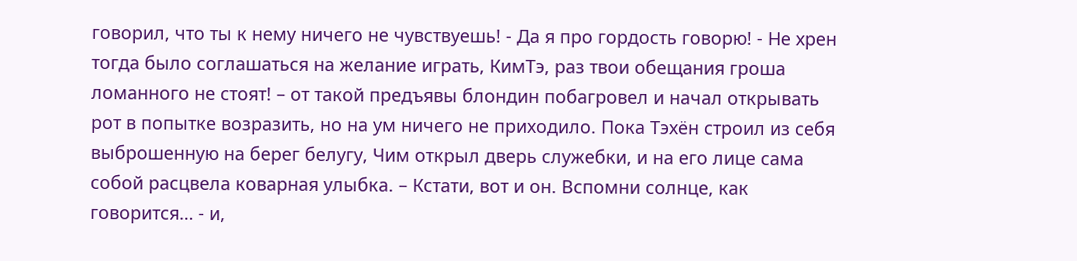говорил, что ты к нему ничего не чувствуешь! - Да я про гордость говорю! - Не хрен тогда было соглашаться на желание играть, КимТэ, раз твои обещания гроша ломанного не стоят! – от такой предъявы блондин побагровел и начал открывать рот в попытке возразить, но на ум ничего не приходило. Пока Тэхён строил из себя выброшенную на берег белугу, Чим открыл дверь служебки, и на его лице сама собой расцвела коварная улыбка. – Кстати, вот и он. Вспомни солнце, как говорится… - и,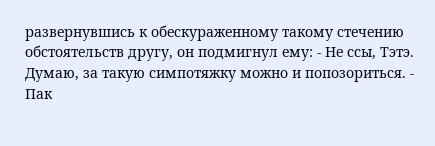развернувшись к обескураженному такому стечению обстоятельств другу, он подмигнул ему: - Не ссы, Тэтэ. Думаю, за такую симпотяжку можно и попозориться. - Пак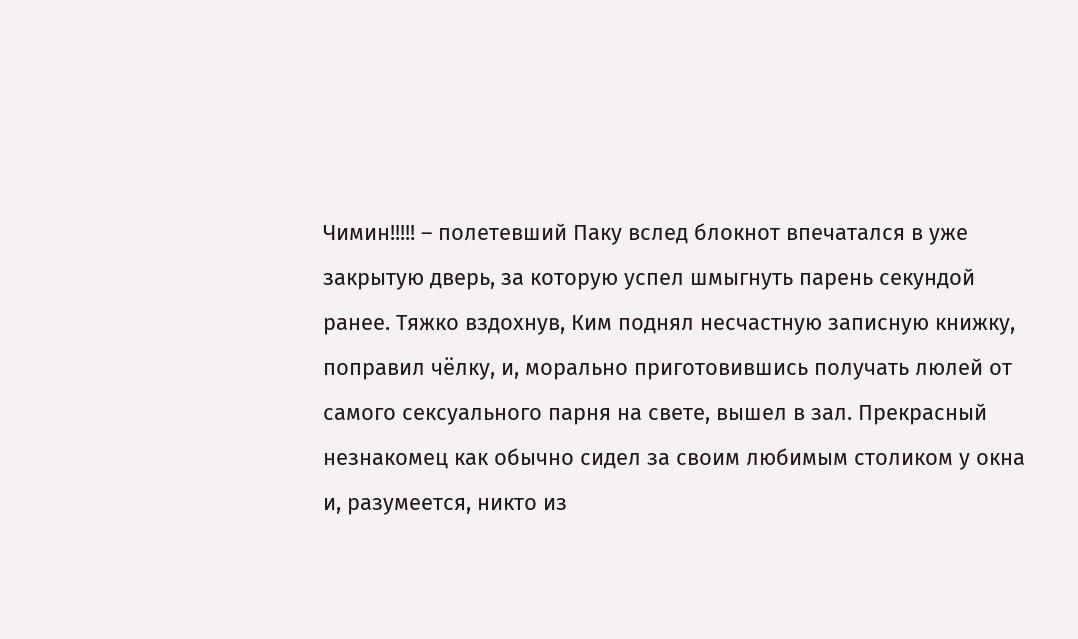Чимин!!!!! – полетевший Паку вслед блокнот впечатался в уже закрытую дверь, за которую успел шмыгнуть парень секундой ранее. Тяжко вздохнув, Ким поднял несчастную записную книжку, поправил чёлку, и, морально приготовившись получать люлей от самого сексуального парня на свете, вышел в зал. Прекрасный незнакомец как обычно сидел за своим любимым столиком у окна и, разумеется, никто из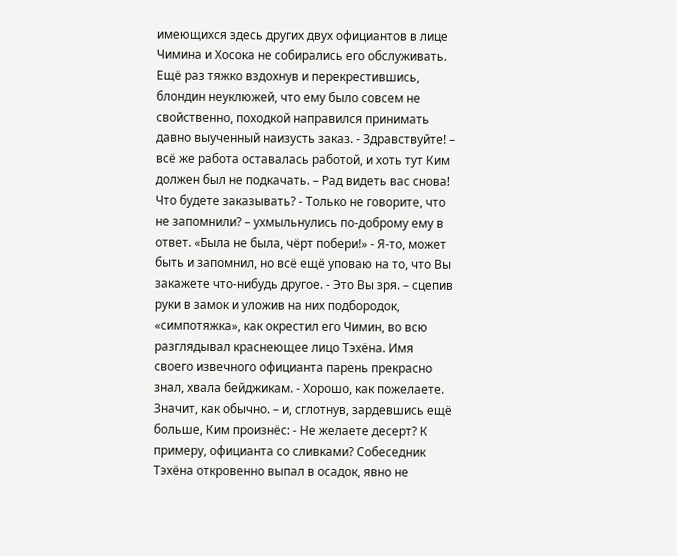имеющихся здесь других двух официантов в лице Чимина и Хосока не собирались его обслуживать. Ещё раз тяжко вздохнув и перекрестившись, блондин неуклюжей, что ему было совсем не свойственно, походкой направился принимать давно выученный наизусть заказ. - Здравствуйте! – всё же работа оставалась работой, и хоть тут Ким должен был не подкачать. – Рад видеть вас снова! Что будете заказывать? - Только не говорите, что не запомнили? – ухмыльнулись по-доброму ему в ответ. «Была не была, чёрт побери!» - Я-то, может быть и запомнил, но всё ещё уповаю на то, что Вы закажете что-нибудь другое. - Это Вы зря. – сцепив руки в замок и уложив на них подбородок, «симпотяжка», как окрестил его Чимин, во всю разглядывал краснеющее лицо Тэхёна. Имя своего извечного официанта парень прекрасно знал, хвала бейджикам. - Хорошо, как пожелаете. Значит, как обычно. – и, сглотнув, зардевшись ещё больше, Ким произнёс: - Не желаете десерт? К примеру, официанта со сливками? Собеседник Тэхёна откровенно выпал в осадок, явно не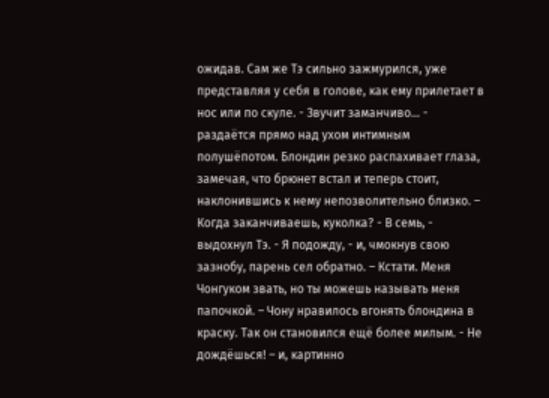ожидав. Сам же Тэ сильно зажмурился, уже представляя у себя в голове, как ему прилетает в нос или по скуле. - Звучит заманчиво… - раздаётся прямо над ухом интимным полушёпотом. Блондин резко распахивает глаза, замечая, что брюнет встал и теперь стоит, наклонившись к нему непозволительно близко. – Когда заканчиваешь, куколка? - В семь, - выдохнул Тэ. - Я подожду, - и, чмокнув свою зазнобу, парень сел обратно. – Кстати. Меня Чонгуком звать, но ты можешь называть меня папочкой. – Чону нравилось вгонять блондина в краску. Так он становился ещё более милым. - Не дождёшься! – и, картинно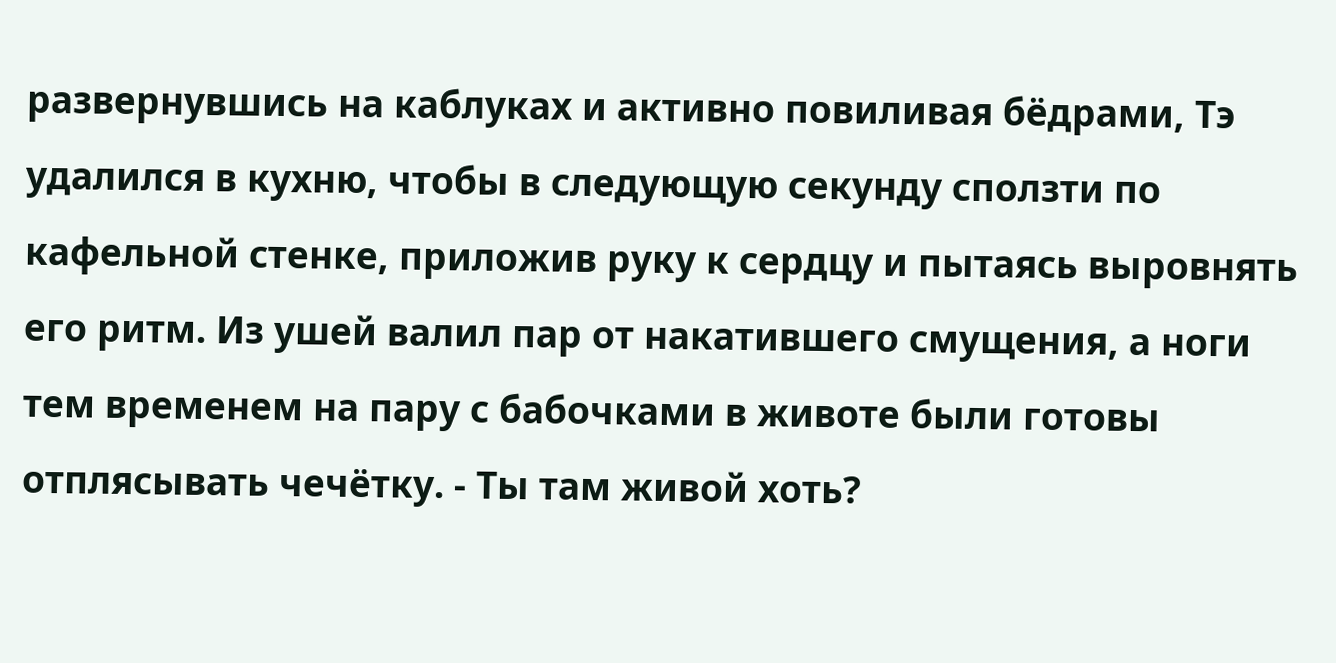развернувшись на каблуках и активно повиливая бёдрами, Тэ удалился в кухню, чтобы в следующую секунду сползти по кафельной стенке, приложив руку к сердцу и пытаясь выровнять его ритм. Из ушей валил пар от накатившего смущения, а ноги тем временем на пару с бабочками в животе были готовы отплясывать чечётку. - Ты там живой хоть?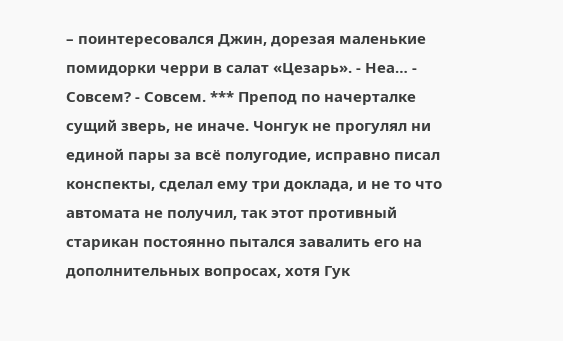– поинтересовался Джин, дорезая маленькие помидорки черри в салат «Цезарь». - Неа… - Совсем? - Совсем. *** Препод по начерталке сущий зверь, не иначе. Чонгук не прогулял ни единой пары за всё полугодие, исправно писал конспекты, сделал ему три доклада, и не то что автомата не получил, так этот противный старикан постоянно пытался завалить его на дополнительных вопросах, хотя Гук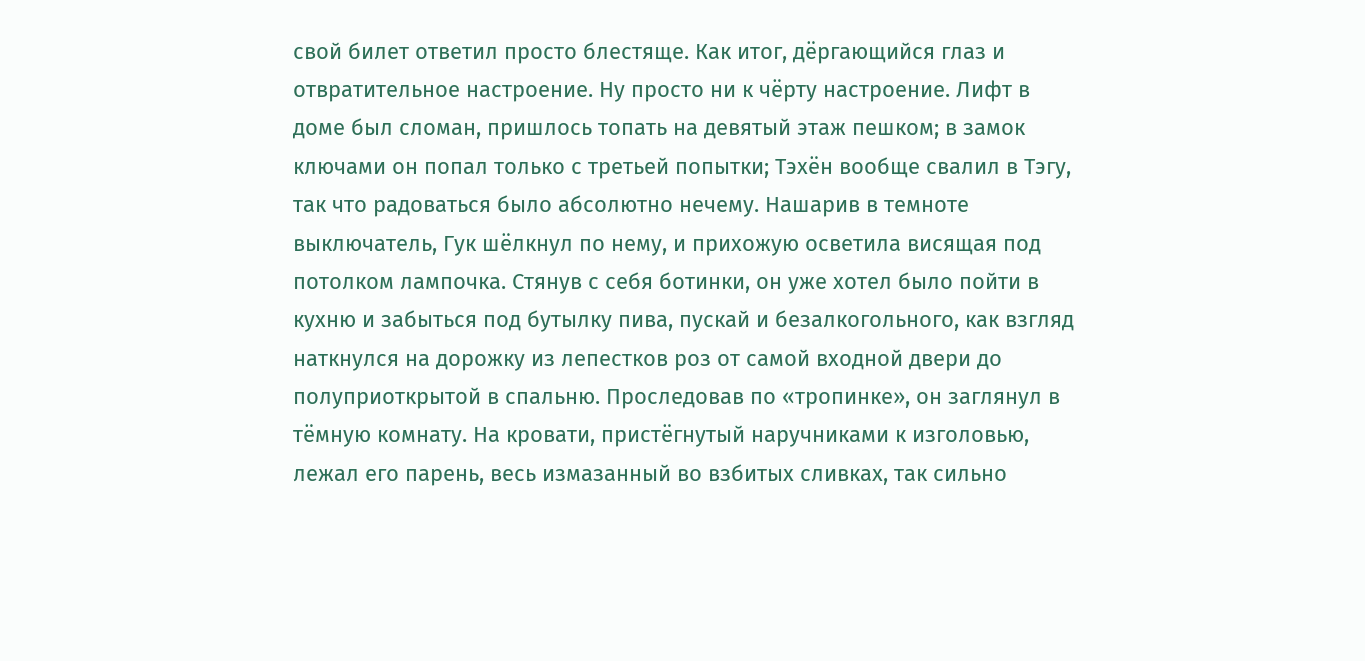свой билет ответил просто блестяще. Как итог, дёргающийся глаз и отвратительное настроение. Ну просто ни к чёрту настроение. Лифт в доме был сломан, пришлось топать на девятый этаж пешком; в замок ключами он попал только с третьей попытки; Тэхён вообще свалил в Тэгу, так что радоваться было абсолютно нечему. Нашарив в темноте выключатель, Гук шёлкнул по нему, и прихожую осветила висящая под потолком лампочка. Стянув с себя ботинки, он уже хотел было пойти в кухню и забыться под бутылку пива, пускай и безалкогольного, как взгляд наткнулся на дорожку из лепестков роз от самой входной двери до полуприоткрытой в спальню. Проследовав по «тропинке», он заглянул в тёмную комнату. На кровати, пристёгнутый наручниками к изголовью, лежал его парень, весь измазанный во взбитых сливках, так сильно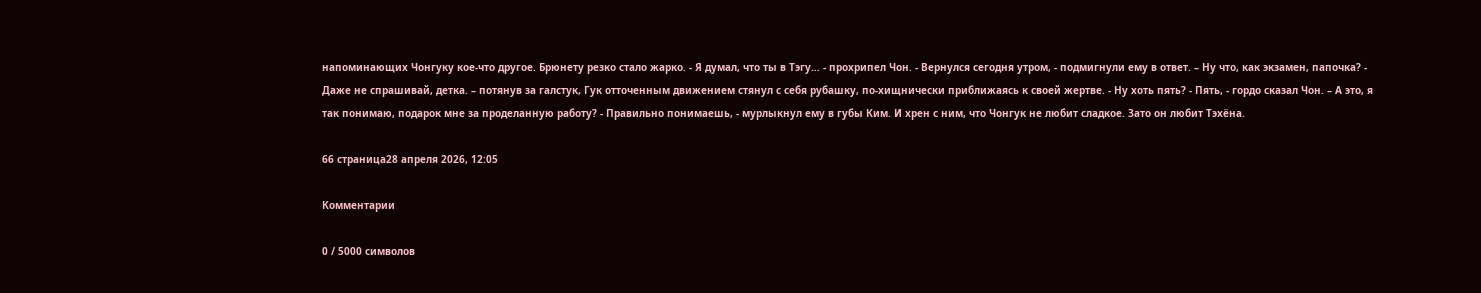напоминающих Чонгуку кое-что другое. Брюнету резко стало жарко. - Я думал, что ты в Тэгу… - прохрипел Чон. - Вернулся сегодня утром, - подмигнули ему в ответ. – Ну что, как экзамен, папочка? - Даже не спрашивай, детка. – потянув за галстук, Гук отточенным движением стянул с себя рубашку, по-хищнически приближаясь к своей жертве. - Ну хоть пять? - Пять, - гордо сказал Чон. – А это, я так понимаю, подарок мне за проделанную работу? - Правильно понимаешь, - мурлыкнул ему в губы Ким. И хрен с ним, что Чонгук не любит сладкое. Зато он любит Тэхёна.

66 страница28 апреля 2026, 12:05

Комментарии

0 / 5000 символов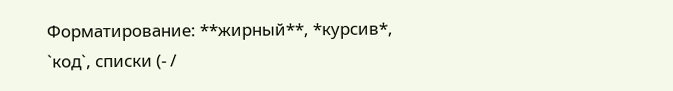Форматирование: **жирный**, *курсив*, `код`, списки (- /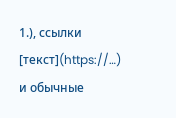1.), ссылки [текст](https://…) и обычные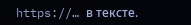https://… в тексте.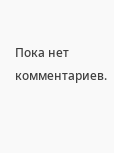Пока нет комментариев.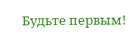Будьте первым!